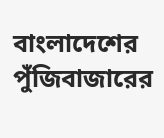বাংলাদেশের পুঁজিবাজারের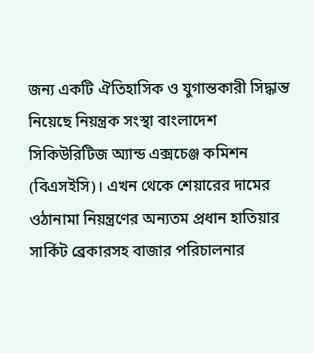জন্য একটি ঐতিহাসিক ও যুগান্তকারী সিদ্ধান্ত নিয়েছে নিয়ন্ত্রক সংস্থা বাংলাদেশ সিকিউরিটিজ অ্যান্ড এক্সচেঞ্জ কমিশন (বিএসইসি)। এখন থেকে শেয়ারের দামের ওঠানামা নিয়ন্ত্রণের অন্যতম প্রধান হাতিয়ার সার্কিট ব্রেকারসহ বাজার পরিচালনার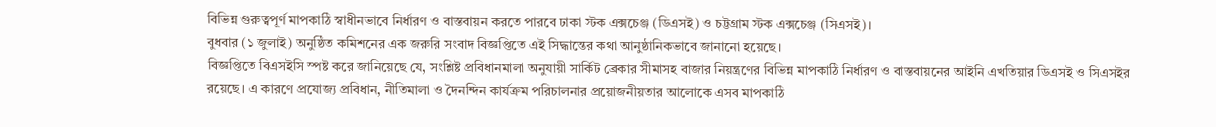বিভিন্ন গুরুত্বপূর্ণ মাপকাঠি স্বাধীনভাবে নির্ধারণ ও বাস্তবায়ন করতে পারবে ঢাকা স্টক এক্সচেঞ্জ (ডিএসই) ও চট্টগ্রাম স্টক এক্সচেঞ্জ (সিএসই)।
বুধবার (১ জুলাই) অনুষ্ঠিত কমিশনের এক জরুরি সংবাদ বিজ্ঞপ্তিতে এই সিদ্ধান্তের কথা আনুষ্ঠানিকভাবে জানানো হয়েছে।
বিজ্ঞপ্তিতে বিএসইসি স্পষ্ট করে জানিয়েছে যে, সংশ্লিষ্ট প্রবিধানমালা অনুযায়ী সার্কিট ব্রেকার সীমাসহ বাজার নিয়ন্ত্রণের বিভিন্ন মাপকাঠি নির্ধারণ ও বাস্তবায়নের আইনি এখতিয়ার ডিএসই ও সিএসইর রয়েছে। এ কারণে প্রযোজ্য প্রবিধান, নীতিমালা ও দৈনন্দিন কার্যক্রম পরিচালনার প্রয়োজনীয়তার আলোকে এসব মাপকাঠি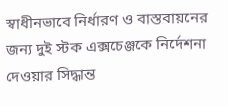স্বাধীনভাবে নির্ধারণ ও বাস্তবায়নের জন্য দুই স্টক এক্সচেঞ্জকে নির্দেশনা দেওয়ার সিদ্ধান্ত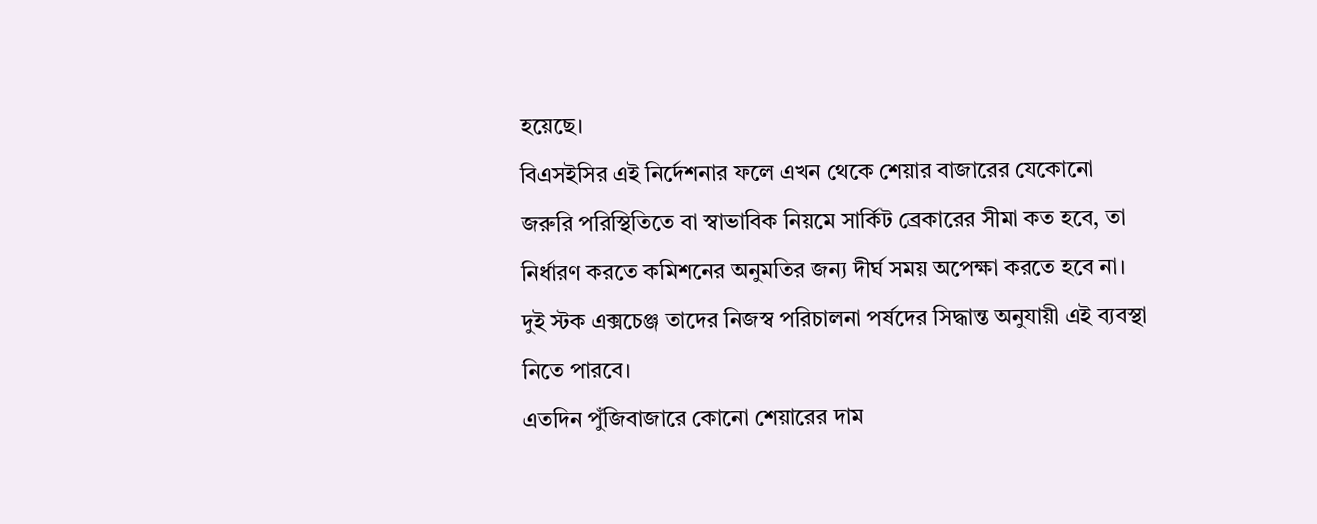হয়েছে।
বিএসইসির এই নির্দেশনার ফলে এখন থেকে শেয়ার বাজারের যেকোনো জরুরি পরিস্থিতিতে বা স্বাভাবিক নিয়মে সার্কিট ব্রেকারের সীমা কত হবে, তা নির্ধারণ করতে কমিশনের অনুমতির জন্য দীর্ঘ সময় অপেক্ষা করতে হবে না। দুই স্টক এক্সচেঞ্জ তাদের নিজস্ব পরিচালনা পর্ষদের সিদ্ধান্ত অনুযায়ী এই ব্যবস্থা নিতে পারবে।
এতদিন পুঁজিবাজারে কোনো শেয়ারের দাম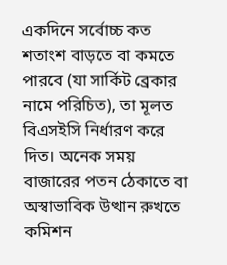একদিনে সর্বোচ্চ কত শতাংশ বাড়তে বা কমতে পারবে (যা সার্কিট ব্রেকার নামে পরিচিত), তা মূলত বিএসইসি নির্ধারণ করে দিত। অনেক সময় বাজারের পতন ঠেকাতে বা অস্বাভাবিক উত্থান রুখতে কমিশন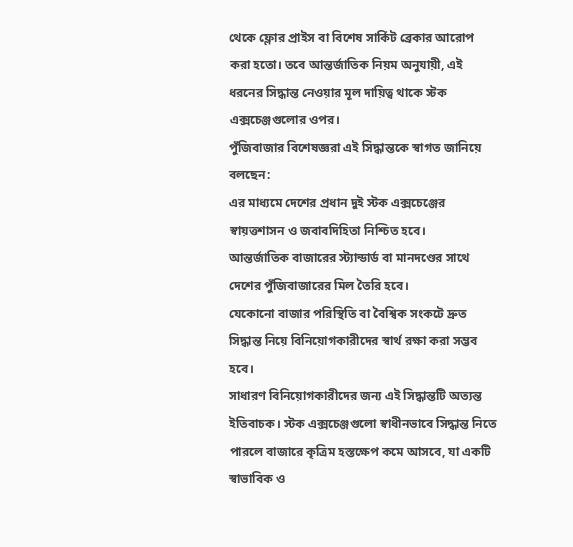থেকে ফ্লোর প্রাইস বা বিশেষ সার্কিট ব্রেকার আরোপ করা হতো। তবে আন্তর্জাতিক নিয়ম অনুযায়ী, এই ধরনের সিদ্ধান্ত নেওয়ার মূল দায়িত্ব থাকে স্টক এক্সচেঞ্জগুলোর ওপর।
পুঁজিবাজার বিশেষজ্ঞরা এই সিদ্ধান্তকে স্বাগত জানিয়ে বলছেন:
এর মাধ্যমে দেশের প্রধান দুই স্টক এক্সচেঞ্জের স্বায়ত্তশাসন ও জবাবদিহিতা নিশ্চিত হবে।
আন্তর্জাতিক বাজারের স্ট্যান্ডার্ড বা মানদণ্ডের সাথে দেশের পুঁজিবাজারের মিল তৈরি হবে।
যেকোনো বাজার পরিস্থিতি বা বৈশ্বিক সংকটে দ্রুত সিদ্ধান্ত নিয়ে বিনিয়োগকারীদের স্বার্থ রক্ষা করা সম্ভব হবে।
সাধারণ বিনিয়োগকারীদের জন্য এই সিদ্ধান্তটি অত্যন্ত ইতিবাচক। স্টক এক্সচেঞ্জগুলো স্বাধীনভাবে সিদ্ধান্ত নিতে পারলে বাজারে কৃত্রিম হস্তক্ষেপ কমে আসবে, যা একটি স্বাভাবিক ও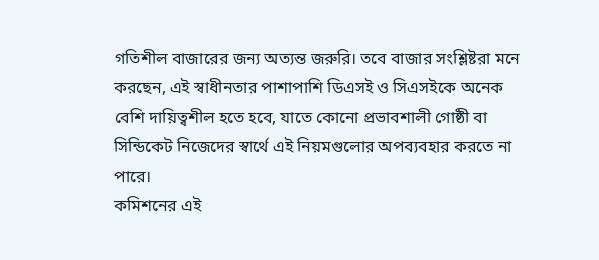গতিশীল বাজারের জন্য অত্যন্ত জরুরি। তবে বাজার সংশ্লিষ্টরা মনে করছেন, এই স্বাধীনতার পাশাপাশি ডিএসই ও সিএসইকে অনেক বেশি দায়িত্বশীল হতে হবে, যাতে কোনো প্রভাবশালী গোষ্ঠী বা সিন্ডিকেট নিজেদের স্বার্থে এই নিয়মগুলোর অপব্যবহার করতে না পারে।
কমিশনের এই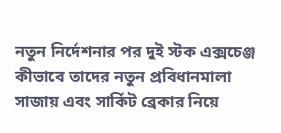নতুন নির্দেশনার পর দুই স্টক এক্সচেঞ্জ কীভাবে তাদের নতুন প্রবিধানমালা সাজায় এবং সার্কিট ব্রেকার নিয়ে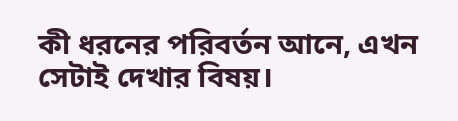কী ধরনের পরিবর্তন আনে, এখন সেটাই দেখার বিষয়।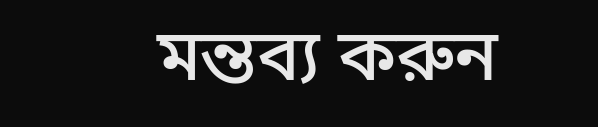মন্তব্য করুন